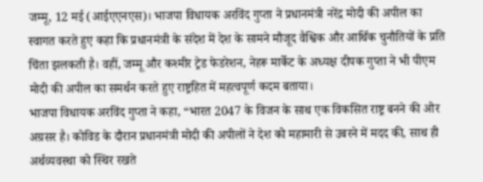जम्मू, 12 मई (आईएएनएस)। भाजपा विधायक अरविंद गुप्ता ने प्रधानमंत्री नरेंद्र मोदी की अपील का स्वागत करते हुए कहा कि प्रधानमंत्री के संदेश में देश के सामने मौजूद वैश्विक और आर्थिक चुनौतियों के प्रति चिंता झलकती है। वहीं, जम्मू और कश्मीर ट्रेड फेडरेशन, नेहरू मार्केट के अध्यक्ष दीपक गुप्ता ने भी पीएम मोदी की अपील का समर्थन करते हुए राष्ट्रहित में महत्वपूर्ण कदम बताया।
भाजपा विधायक अरविंद गुप्ता ने कहा, “भारत 2047 के विजन के साथ एक विकसित राष्ट्र बनने की ओर अग्रसर है। कोविड के दौरान प्रधानमंत्री मोदी की अपीलों ने देश को महामारी से उबरने में मदद की, साथ ही अर्थव्यवस्था को स्थिर रखते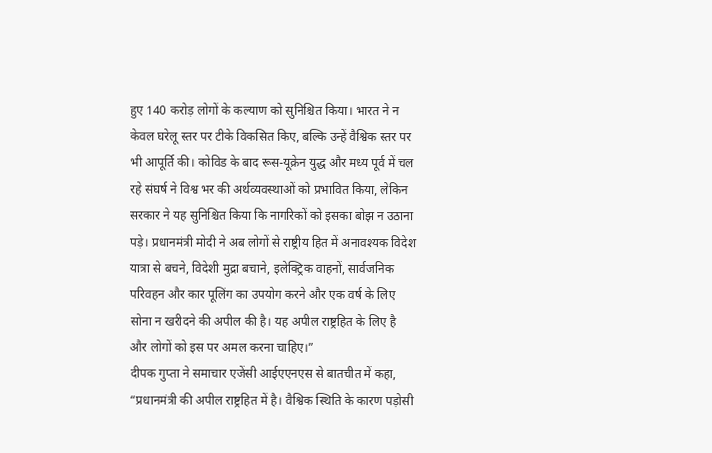हुए 140 करोड़ लोगों के कल्याण को सुनिश्चित किया। भारत ने न केवल घरेलू स्तर पर टीके विकसित किए, बल्कि उन्हें वैश्विक स्तर पर भी आपूर्ति की। कोविड के बाद रूस-यूक्रेन युद्ध और मध्य पूर्व में चल रहे संघर्ष ने विश्व भर की अर्थव्यवस्थाओं को प्रभावित किया, लेकिन सरकार ने यह सुनिश्चित किया कि नागरिकों को इसका बोझ न उठाना पड़े। प्रधानमंत्री मोदी ने अब लोगों से राष्ट्रीय हित में अनावश्यक विदेश यात्रा से बचने, विदेशी मुद्रा बचाने, इलेक्ट्रिक वाहनों, सार्वजनिक परिवहन और कार पूलिंग का उपयोग करने और एक वर्ष के लिए सोना न खरीदने की अपील की है। यह अपील राष्ट्रहित के लिए है और लोगों को इस पर अमल करना चाहिए।”
दीपक गुप्ता ने समाचार एजेंसी आईएएनएस से बातचीत में कहा, “प्रधानमंत्री की अपील राष्ट्रहित में है। वैश्विक स्थिति के कारण पड़ोसी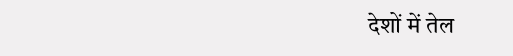देशों में तेल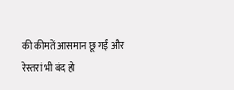की कीमतें आसमान छू गईं और रेस्तरां भी बंद हो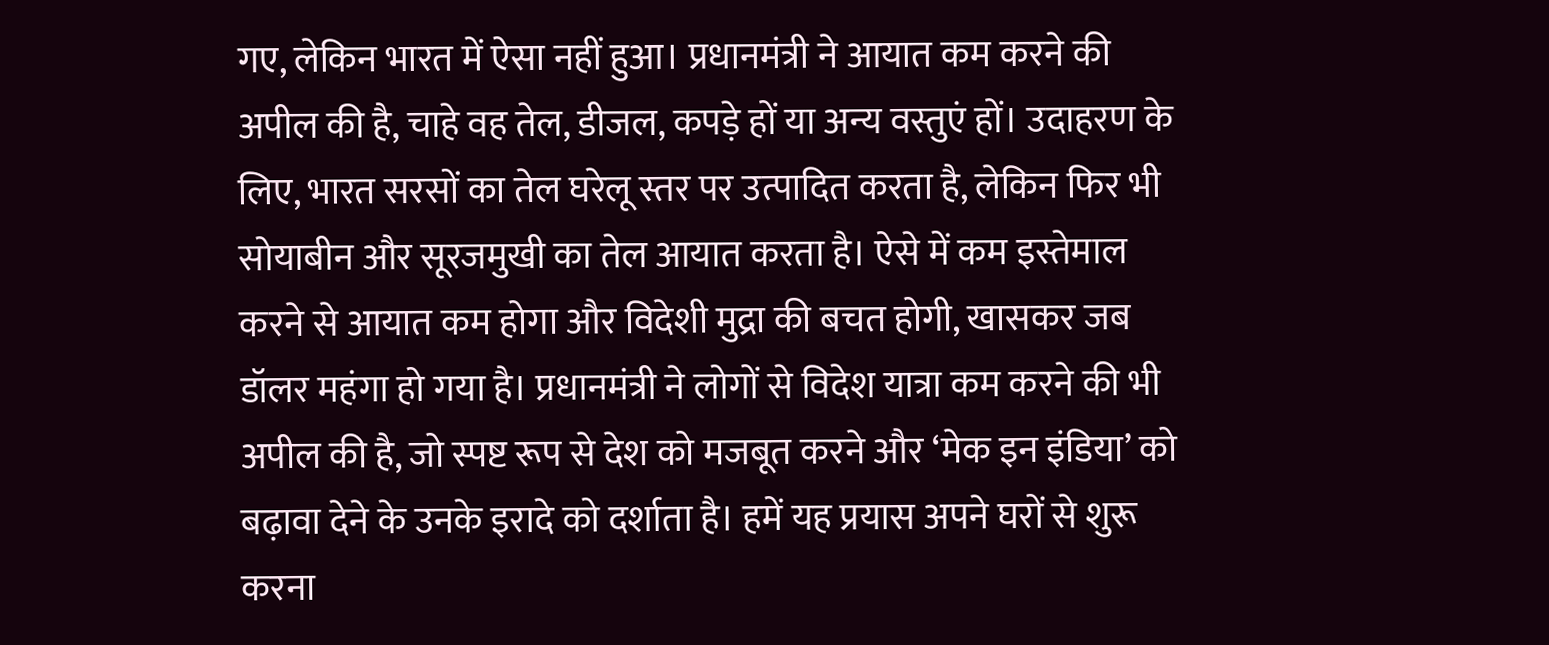गए, लेकिन भारत में ऐसा नहीं हुआ। प्रधानमंत्री ने आयात कम करने की अपील की है, चाहे वह तेल, डीजल, कपड़े हों या अन्य वस्तुएं हों। उदाहरण के लिए, भारत सरसों का तेल घरेलू स्तर पर उत्पादित करता है, लेकिन फिर भी सोयाबीन और सूरजमुखी का तेल आयात करता है। ऐसे में कम इस्तेमाल करने से आयात कम होगा और विदेशी मुद्रा की बचत होगी, खासकर जब डॉलर महंगा हो गया है। प्रधानमंत्री ने लोगों से विदेश यात्रा कम करने की भी अपील की है, जो स्पष्ट रूप से देश को मजबूत करने और ‘मेक इन इंडिया’ को बढ़ावा देने के उनके इरादे को दर्शाता है। हमें यह प्रयास अपने घरों से शुरू करना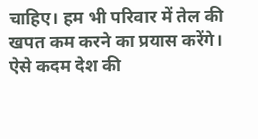चाहिए। हम भी परिवार में तेल की खपत कम करने का प्रयास करेंगे। ऐसे कदम देश की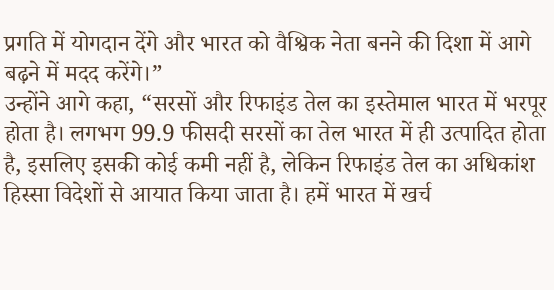प्रगति में योगदान देंगे और भारत को वैश्विक नेता बनने की दिशा में आगे बढ़ने में मदद करेंगे।”
उन्होंने आगे कहा, “सरसों और रिफाइंड तेल का इस्तेमाल भारत में भरपूर होता है। लगभग 99.9 फीसदी सरसों का तेल भारत में ही उत्पादित होता है, इसलिए इसकी कोई कमी नहीं है, लेकिन रिफाइंड तेल का अधिकांश हिस्सा विदेशों से आयात किया जाता है। हमें भारत में खर्च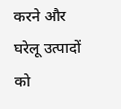करने और घरेलू उत्पादों को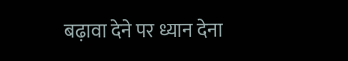बढ़ावा देने पर ध्यान देना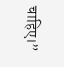चाहिए।”